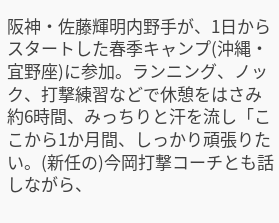阪神・佐藤輝明内野手が、1日からスタートした春季キャンプ(沖縄・宜野座)に参加。ランニング、ノック、打撃練習などで休憩をはさみ約6時間、みっちりと汗を流し「ここから1か月間、しっかり頑張りたい。(新任の)今岡打撃コーチとも話しながら、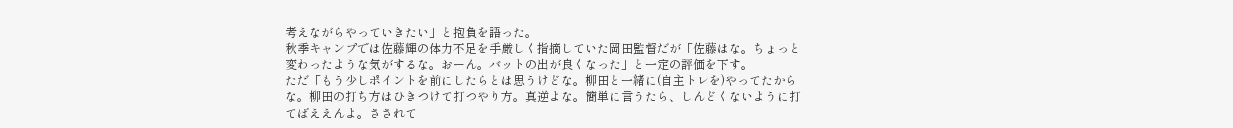考えながらやっていきたい」と抱負を語った。
秋季キャンプでは佐藤輝の体力不足を手厳しく指摘していた岡田監督だが「佐藤はな。ちょっと変わったような気がするな。おーん。バットの出が良くなった」と一定の評価を下す。
ただ「もう少しポイントを前にしたらとは思うけどな。柳田と一緒に(自主トレを)やってたからな。柳田の打ち方はひきつけて打つやり方。真逆よな。簡単に言うたら、しんどくないように打てばええんよ。さされて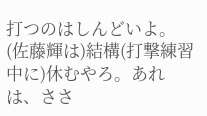打つのはしんどいよ。(佐藤輝は)結構(打撃練習中に)休むやろ。あれは、ささ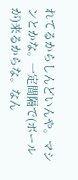れてるからしんどいんや。マシンとかな。一定間隔で(ボールが)来るからな。なん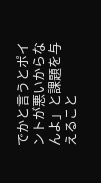でかと言うとポイントが悪いからなんよ」と課題を与えること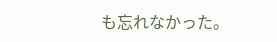も忘れなかった。